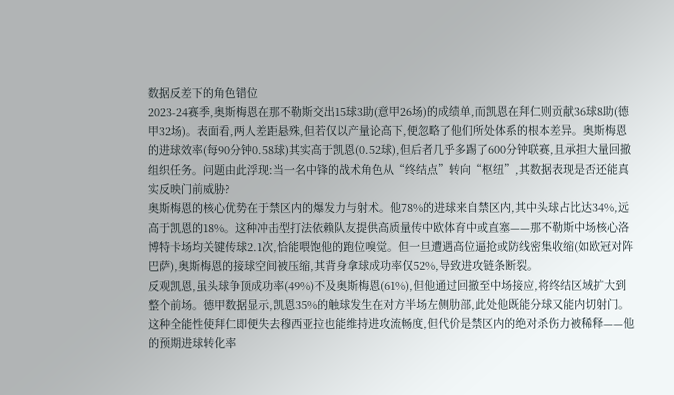数据反差下的角色错位
2023-24赛季,奥斯梅恩在那不勒斯交出15球3助(意甲26场)的成绩单,而凯恩在拜仁则贡献36球8助(德甲32场)。表面看,两人差距悬殊,但若仅以产量论高下,便忽略了他们所处体系的根本差异。奥斯梅恩的进球效率(每90分钟0.58球)其实高于凯恩(0.52球),但后者几乎多踢了600分钟联赛,且承担大量回撤组织任务。问题由此浮现:当一名中锋的战术角色从“终结点”转向“枢纽”,其数据表现是否还能真实反映门前威胁?
奥斯梅恩的核心优势在于禁区内的爆发力与射术。他78%的进球来自禁区内,其中头球占比达34%,远高于凯恩的18%。这种冲击型打法依赖队友提供高质量传中欧体育中或直塞——那不勒斯中场核心洛博特卡场均关键传球2.1次,恰能喂饱他的跑位嗅觉。但一旦遭遇高位逼抢或防线密集收缩(如欧冠对阵巴萨),奥斯梅恩的接球空间被压缩,其背身拿球成功率仅52%,导致进攻链条断裂。
反观凯恩,虽头球争顶成功率(49%)不及奥斯梅恩(61%),但他通过回撤至中场接应,将终结区域扩大到整个前场。德甲数据显示,凯恩35%的触球发生在对方半场左侧肋部,此处他既能分球又能内切射门。这种全能性使拜仁即便失去穆西亚拉也能维持进攻流畅度,但代价是禁区内的绝对杀伤力被稀释——他的预期进球转化率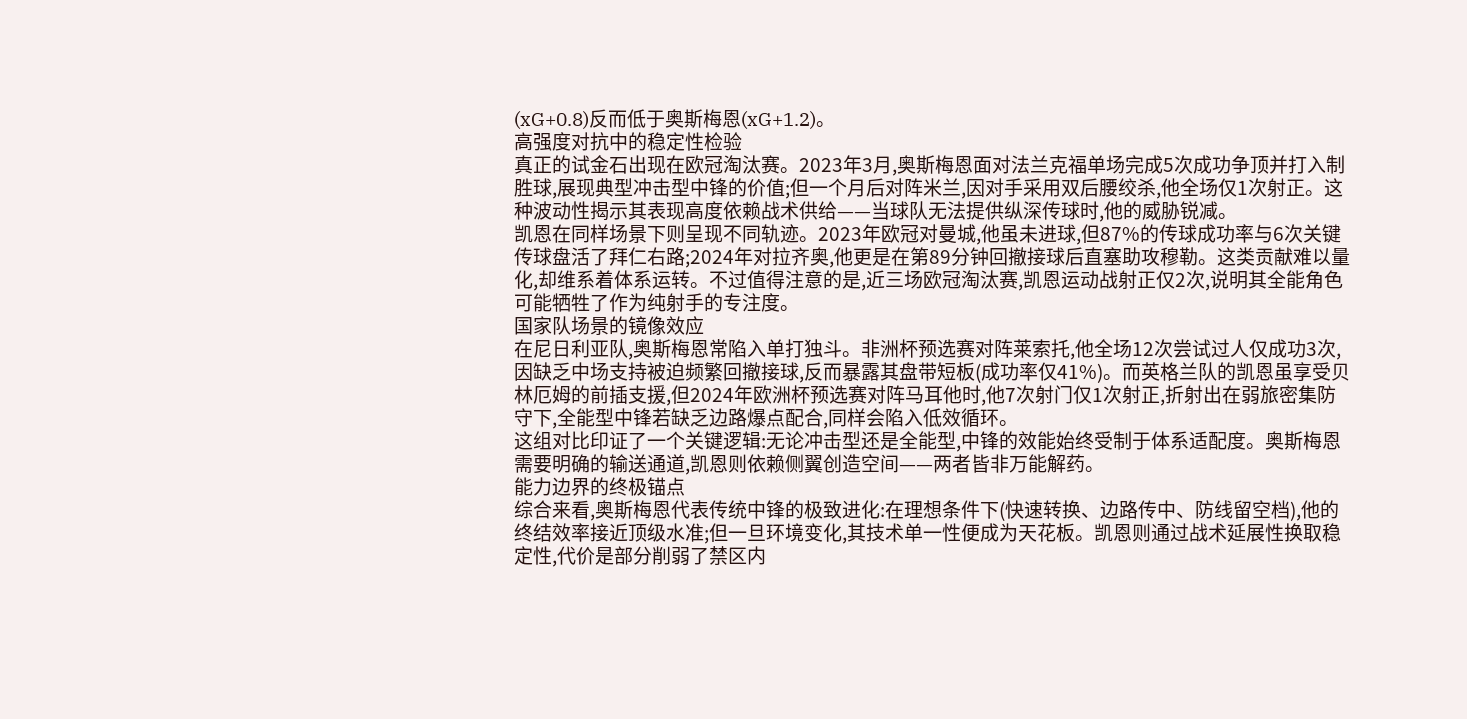(xG+0.8)反而低于奥斯梅恩(xG+1.2)。
高强度对抗中的稳定性检验
真正的试金石出现在欧冠淘汰赛。2023年3月,奥斯梅恩面对法兰克福单场完成5次成功争顶并打入制胜球,展现典型冲击型中锋的价值;但一个月后对阵米兰,因对手采用双后腰绞杀,他全场仅1次射正。这种波动性揭示其表现高度依赖战术供给——当球队无法提供纵深传球时,他的威胁锐减。
凯恩在同样场景下则呈现不同轨迹。2023年欧冠对曼城,他虽未进球,但87%的传球成功率与6次关键传球盘活了拜仁右路;2024年对拉齐奥,他更是在第89分钟回撤接球后直塞助攻穆勒。这类贡献难以量化,却维系着体系运转。不过值得注意的是,近三场欧冠淘汰赛,凯恩运动战射正仅2次,说明其全能角色可能牺牲了作为纯射手的专注度。
国家队场景的镜像效应
在尼日利亚队,奥斯梅恩常陷入单打独斗。非洲杯预选赛对阵莱索托,他全场12次尝试过人仅成功3次,因缺乏中场支持被迫频繁回撤接球,反而暴露其盘带短板(成功率仅41%)。而英格兰队的凯恩虽享受贝林厄姆的前插支援,但2024年欧洲杯预选赛对阵马耳他时,他7次射门仅1次射正,折射出在弱旅密集防守下,全能型中锋若缺乏边路爆点配合,同样会陷入低效循环。
这组对比印证了一个关键逻辑:无论冲击型还是全能型,中锋的效能始终受制于体系适配度。奥斯梅恩需要明确的输送通道,凯恩则依赖侧翼创造空间——两者皆非万能解药。
能力边界的终极锚点
综合来看,奥斯梅恩代表传统中锋的极致进化:在理想条件下(快速转换、边路传中、防线留空档),他的终结效率接近顶级水准;但一旦环境变化,其技术单一性便成为天花板。凯恩则通过战术延展性换取稳定性,代价是部分削弱了禁区内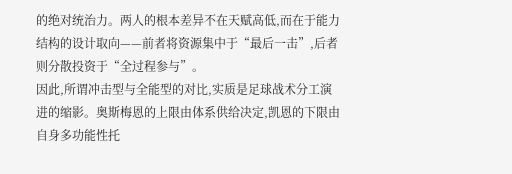的绝对统治力。两人的根本差异不在天赋高低,而在于能力结构的设计取向——前者将资源集中于“最后一击”,后者则分散投资于“全过程参与”。
因此,所谓冲击型与全能型的对比,实质是足球战术分工演进的缩影。奥斯梅恩的上限由体系供给决定,凯恩的下限由自身多功能性托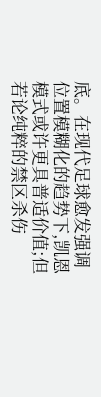底。在现代足球愈发强调位置模糊化的趋势下,凯恩模式或许更具普适价值;但若论纯粹的禁区杀伤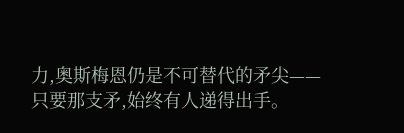力,奥斯梅恩仍是不可替代的矛尖——只要那支矛,始终有人递得出手。